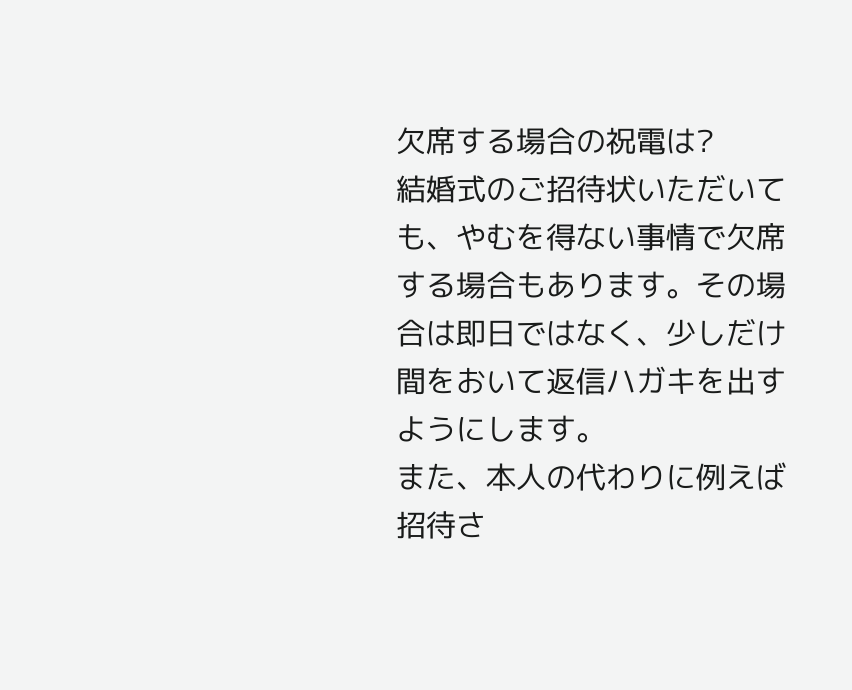欠席する場合の祝電は?
結婚式のご招待状いただいても、やむを得ない事情で欠席する場合もあります。その場合は即日ではなく、少しだけ間をおいて返信ハガキを出すようにします。
また、本人の代わりに例えば招待さ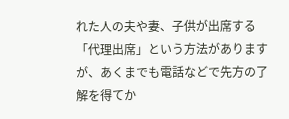れた人の夫や妻、子供が出席する「代理出席」という方法がありますが、あくまでも電話などで先方の了解を得てか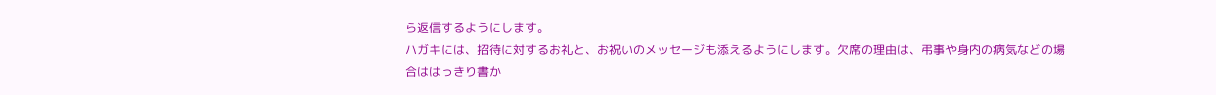ら返信するようにします。
ハガキには、招待に対するお礼と、お祝いのメッセージも添えるようにします。欠席の理由は、弔事や身内の病気などの場合ははっきり書か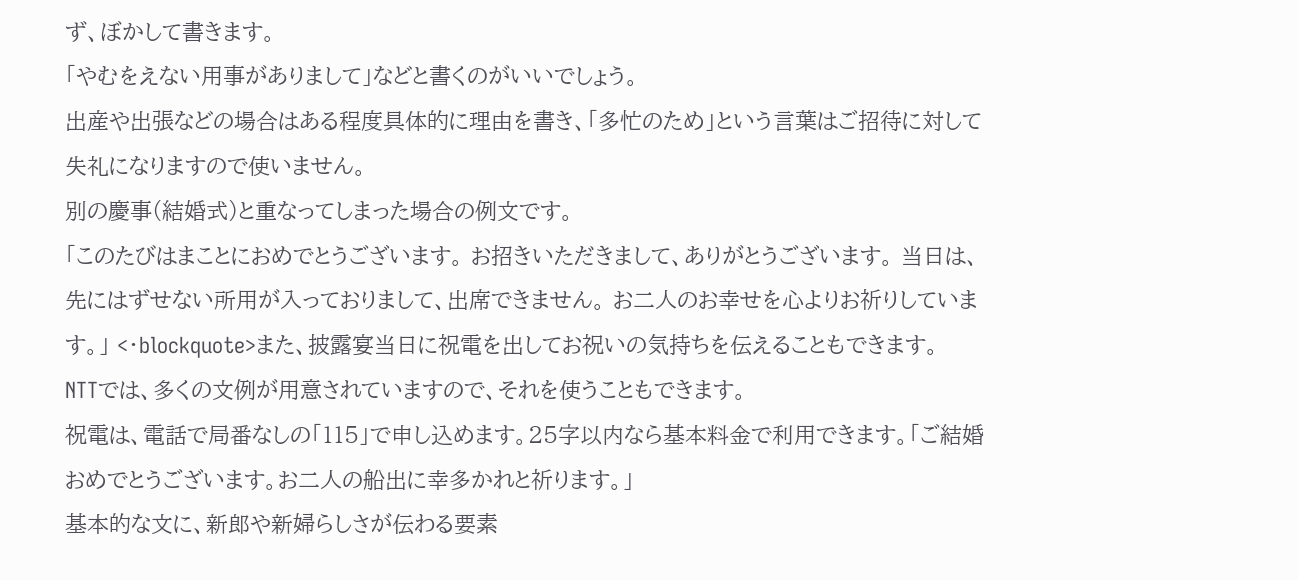ず、ぼかして書きます。
「やむをえない用事がありまして」などと書くのがいいでしょう。
出産や出張などの場合はある程度具体的に理由を書き、「多忙のため」という言葉はご招待に対して失礼になりますので使いません。
別の慶事(結婚式)と重なってしまった場合の例文です。
「このたびはまことにおめでとうございます。 お招きいただきまして、ありがとうございます。 当日は、先にはずせない所用が入っておりまして、出席できません。 お二人のお幸せを心よりお祈りしています。」 <・blockquote>また、披露宴当日に祝電を出してお祝いの気持ちを伝えることもできます。
NTTでは、多くの文例が用意されていますので、それを使うこともできます。
祝電は、電話で局番なしの「115」で申し込めます。25字以内なら基本料金で利用できます。「ご結婚おめでとうございます。お二人の船出に幸多かれと祈ります。」
基本的な文に、新郎や新婦らしさが伝わる要素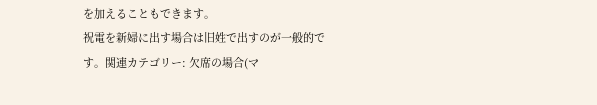を加えることもできます。
祝電を新婦に出す場合は旧姓で出すのが一般的です。関連カテゴリー: 欠席の場合(マ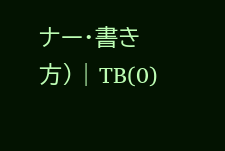ナー・書き方) | TB(0)